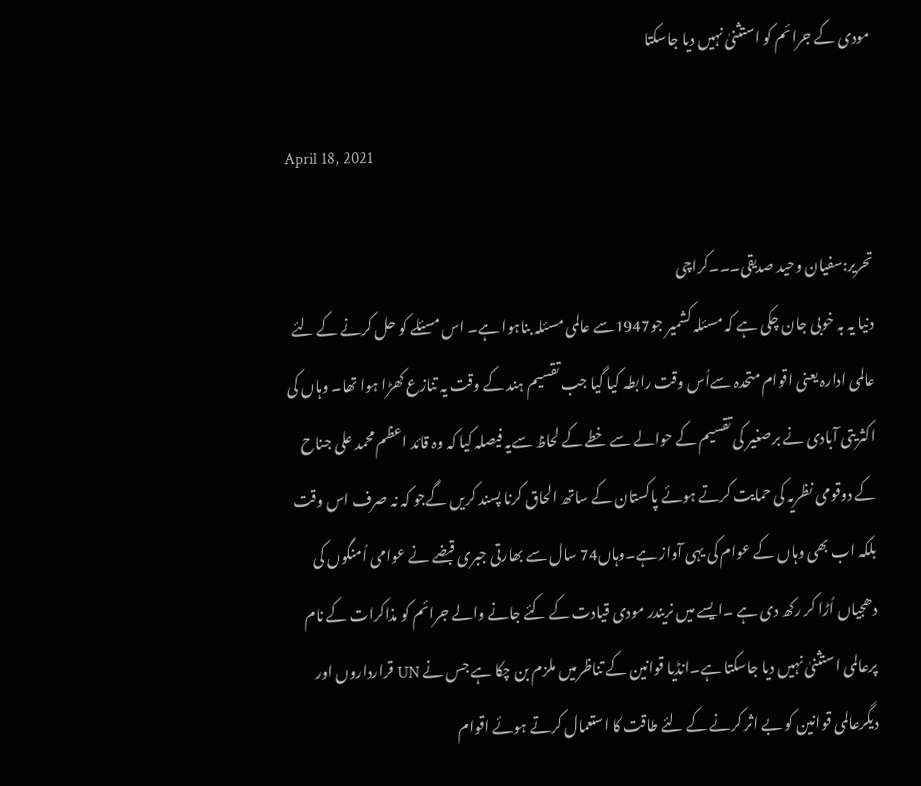مودی کے جرائم کو استثنیٰ نہیں دیا جاسکتا

April 18, 2021

تحریر:سفیان وحید صدیقی۔۔۔کراچی
دنیا یہ بہ خوبی جان چکی ہے کہ مسئلہ کشمیر جو1947سے عالمی مسئلہ بناہوا ہے۔ اس مسئلے کو حل کرنے کے لئے عالمی ادارہ یعنی اقوام متحدہ سےاُس وقت رابطہ کیا گیا جب تقسیم ہند کے وقت یہ تنازع کھڑا ہوا تھا۔ وہاں کی اکثریتی آبادی نے برصغیر کی تقسیم کے حوالے سے خطے کے لحاظ سےیہ فیصلہ کیا کہ وہ قائد اعظم محمد علی جناح کے دوقومی نظریہ کی حمایت کرتے ہوئے پاکستان کے ساتھ الحاق کرنا پسند کریں گےجو کہ نہ صرف اس وقت بلکہ اب بھی وہاں کے عوام کی یہی آواز ہے۔وہاں74 سال سے بھارتی جبری قبضے نے عوامی اُمنگوں کی دھجیاں اُڑا کر رکھ دی ہے ۔ایسے میں نریندر مودی قیادت کے کئے جانے والے جرائم کو مذاکرات کے نام پرعالمی استثنیٰ نہیں دیا جاسکتا ہے۔انڈیا قوانین کے تناظرمیں ملزم بن چکا ہے جس نے UN قرارداروں اور دیگرعالمی قوانین کو بے اثر کرنے کے لئے طاقت کا استعمال کرتے ہوئے اقوام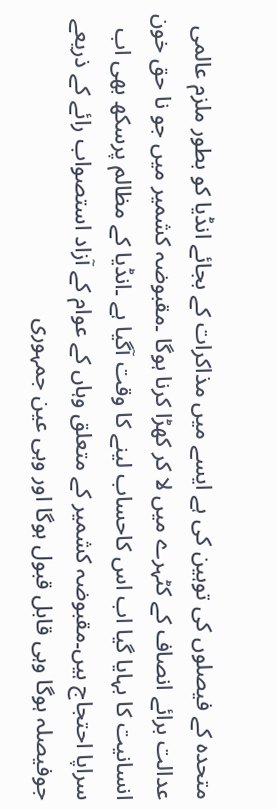متحدہ کے فیصلوں کی توہین کی ہے ایسے میں مذاکرات کے بجائے انڈیا کو بطور ملزم عالمی عدالت برائے انصاف کے کٹہرے میں لا کر کھڑا کرنا ہوگا ۔مقبوضہ کشمیر میں جو نا حق خون انسانیت کا بہایا گیا اب اس کاحساب لینے کا وقت آگیا ہے ۔انڈیا کے مظالم پرسکھ بھی اب سراپا احتجاج ہیں۔مقبوضہ کشمیر کے متعلق وہاں کے عوام کے آزاد استصواب رائے کے ذریعے جوفیصلہ ہوگا وہی قابل قبول ہوگا اور وہی عین جمہوری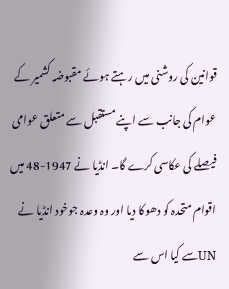قوانین کی روشنی میں رہتے ہوئے مقبوضہ کشمیر کے عوام کی جانب سے اپنے مستقبل سے متعلق عوامی فیصلے کی عکاسی کرے گا۔ انڈیا نے 1947-48 میں اقوام متحدہ کو دھوکا دیا اور وہ وعدہ جوخود انڈیا نے UNسے کیا اس سے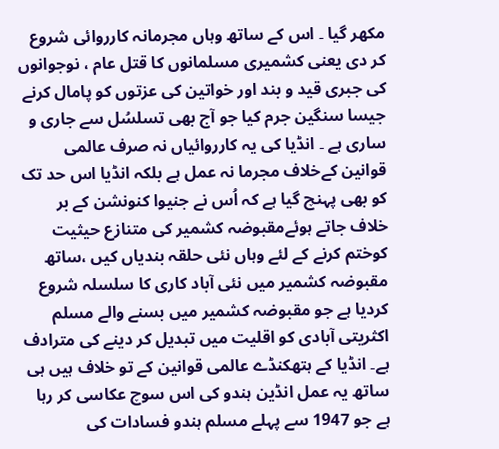مکھر گیا ۔ اس کے ساتھ وہاں مجرمانہ کارروائی شروع کر دی یعنی کشمیری مسلمانوں کا قتل عام ، نوجوانوں کی جبری قید و بند اور خواتین کی عزتوں کو پامال کرنے جیسا سنگین جرم کیا جو آج بھی تسلسُل سے جاری و ساری ہے ۔ انڈیا کی یہ کارروائیاں نہ صرف عالمی قوانین کےخلاف مجرما نہ عمل ہے بلکہ انڈیا اس حد تک کو بھی پہنچ گیا ہے کہ اُس نے جنیوا کنونشن کے بر خلاف جاتے ہوئےمقبوضہ کشمیر کی متنازع حیثیت کوختم کرنے کے لئے وہاں نئی حلقہ بندیاں کیں ،ساتھ مقبوضہ کشمیر میں نئی آباد کاری کا سلسلہ شروع کردیا ہے جو مقبوضہ کشمیر میں بسنے والے مسلم اکثریتی آبادی کو اقلیت میں تبدیل کر دینے کی مترادف ہے۔ انڈیا کے ہتھکنڈے عالمی قوانین کے تو خلاف ہیں ہی ساتھ یہ عمل انڈین ہندو کی اس سوچ عکاسی کر رہا ہے جو 1947 سے پہلے مسلم ہندو فسادات کی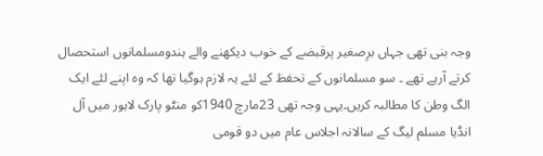وجہ بنی تھی جہاں برِصغیر پرقبضے کے خوب دیکھنے والے ہندومسلمانوں استحصال کرتے آرہے تھے ۔ سو مسلمانوں کے تحفظ کے لئے یہ لازم ہوگیا تھا کہ وہ اپنے لئے ایک الگ وطن کا مطالبہ کریں۔یہی وجہ تھی 23مارچ 1940کو منٹو پارک لاہور میں آل انڈیا مسلم لیگ کے سالانہ اجلاس عام میں دو قومی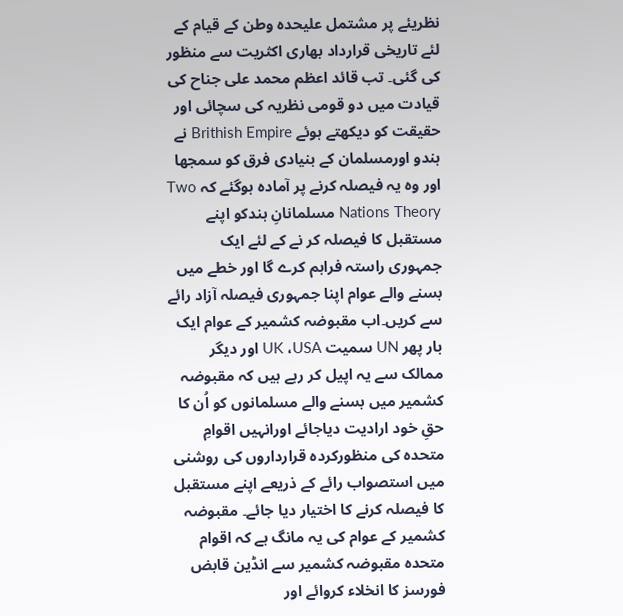نظریئے پر مشتمل علیحدہ وطن کے قیام کے لئے تاریخی قرارداد بھاری اکثریت سے منظور کی گئی۔ تب قائد اعظم محمد علی جناح کی قیادت میں دو قومی نظریہ کی سچائی اور حقیقت کو دیکھتے ہوئے Brithish Empire نے ہندو اورمسلمان کے بنیادی فرق کو سمجھا اور وہ یہ فیصلہ کرنے پر آمادہ ہوگئے کہ Two Nations Theory مسلمانانِ ہندکو اپنے مستقبل کا فیصلہ کر نے کے لئے ایک جمہوری راستہ فراہم کرے گا اور خطے میں بسنے والے عوام اپنا جمہوری فیصلہ آزاد رائے سے کریں۔اب مقبوضہ کشمیر کے عوام ایک بار پھر UN سمیت UK ،USA اور دیگر ممالک سے یہ اپیل کر رہے ہیں کہ مقبوضہ کشمیر میں بسنے والے مسلمانوں کو اُن کا حقِ خود ارادیت دیاجائے اورانہیں اقوامِ متحدہ کی منظورکردہ قرارداروں کی روشنی میں استصواب رائے کے ذریعے اپنے مستقبل کا فیصلہ کرنے کا اختیار دیا جائے۔ مقبوضہ کشمیر کے عوام کی یہ مانگ ہے کہ اقوام متحدہ مقبوضہ کشمیر سے انڈین قابض فورسز کا انخلاء کروائے اور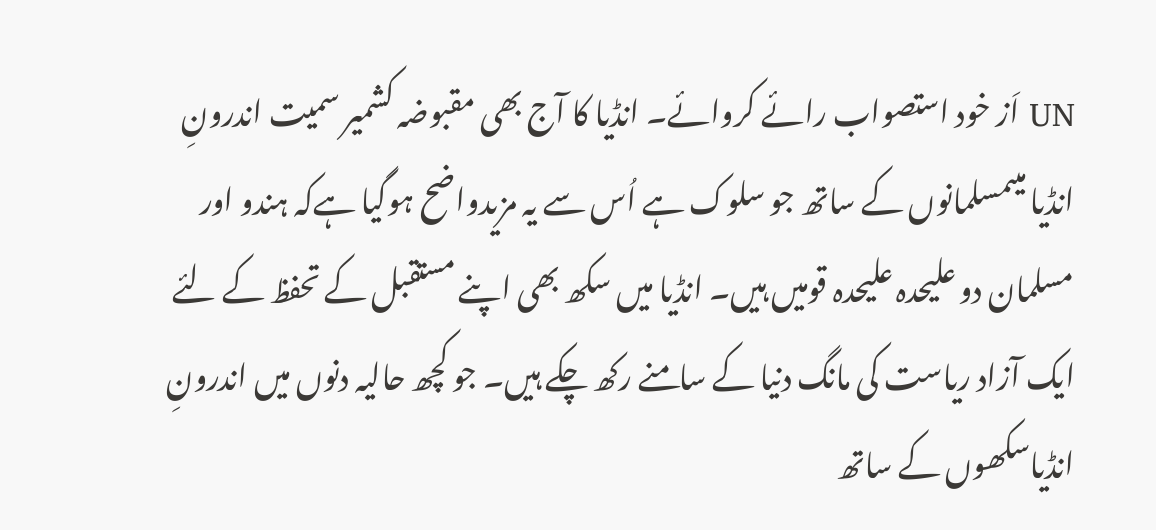UN اَز خود استصواب رائے کروائے۔ انڈیا کا آج بھی مقبوضہ کشمیر سمیت اندرونِ انڈیا میںمسلمانوں کے ساتھ جو سلوک ہے اُس سے یہ مزیدواضح ہوگیا ہےکہ ہندو اور مسلمان دو علیحدہ علیحدہ قومیں ہیں۔ انڈیا میں سکھ بھی اپنے مستقبل کے تحفظ کے لئے ایک آزاد ریاست کی مانگ دنیا کے سامنے رکھ چکے ہیں۔ جو کچھ حالیہ دنوں میں اندرونِ انڈیاسکھوں کے ساتھ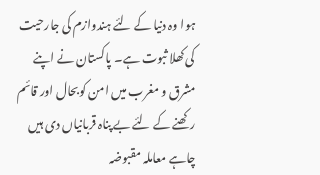ہوا وہ دنیا کے لئے ہندوازم کی جارحیت کی کھلا ثبوت ہے۔ پاکستان نے اپنے مشرق و مغرب میں امن کوبحال اور قائم رکھنے کے لئے بے پناہ قربانیاں دی ہیں چاہے معاملہ مقبوضہ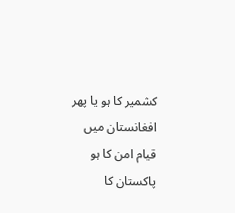کشمیر کا ہو یا پھر افغانستان میں قیام امن کا ہو پاکستان کا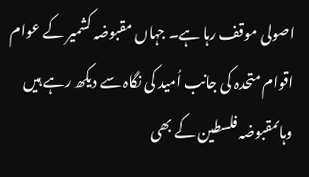اصولی موقف رہا ہے۔ جہاں مقبوضہ کشمیر کے عوام اقوام متحدہ کی جانب اُمید کی نگاہ سے دیکھ رہے ہیں وہاںمقبوضہ فلسطین کے بھی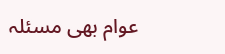عوام بھی مسئلہ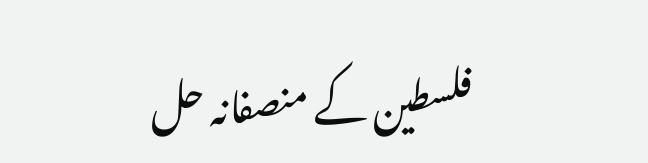فلسطین کے منصفانہ حل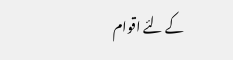کے لئے اقوام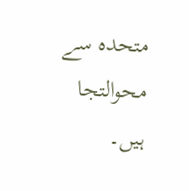متحدہ سے محوالتجا ہیں۔